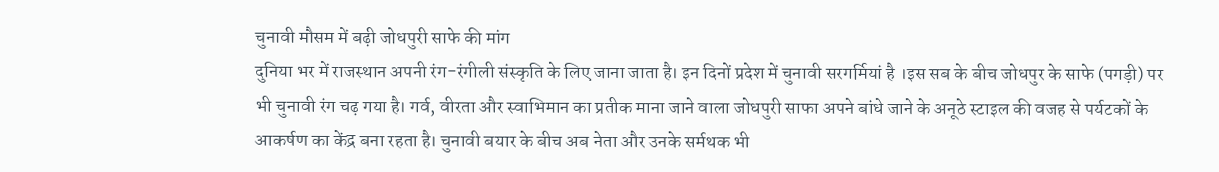चुनावी मौसम में बढ़ी जोधपुरी साफे की मांग
दुनिया भर में राजस्थान अपनी रंग-रंगीली संस्कृति के लिए जाना जाता है। इन दिनों प्रदेश में चुनावी सरगर्मियां है ।इस सब के बीच जोधपुर के साफे (पगड़ी) पर भी चुनावी रंग चढ़ गया है। गर्व, वीरता और स्वाभिमान का प्रतीक माना जाने वाला जोधपुरी साफा अपने बांधे जाने के अनूठे स्टाइल की वजह से पर्यटकों के आकर्षण का केंद्र बना रहता है। चुनावी बयार के बीच अब नेता और उनके सर्मथक भी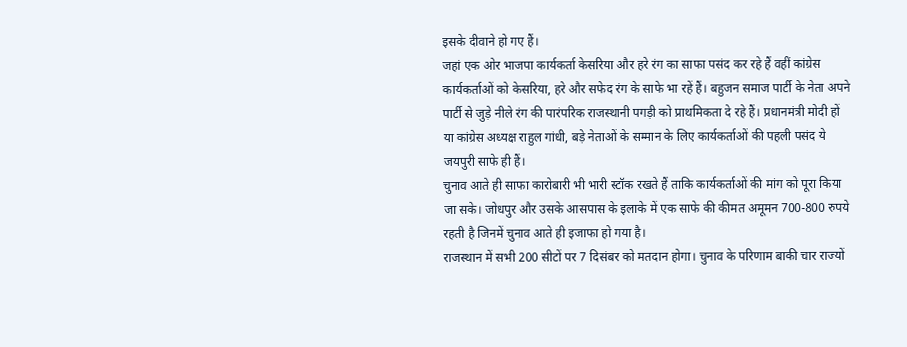इसके दीवाने हो गए हैं।
जहां एक ओर भाजपा कार्यकर्ता केसरिया और हरे रंग का साफा पसंद कर रहे हैं वहीं कांग्रेस कार्यकर्ताओं को केसरिया, हरे और सफेद रंग के साफे भा रहें हैं। बहुजन समाज पार्टी के नेता अपने पार्टी से जुड़े नीले रंग की पारंपरिक राजस्थानी पगड़ी को प्राथमिकता दे रहे हैं। प्रधानमंत्री मोदी हों या कांग्रेस अध्यक्ष राहुल गांधी, बड़े नेताओं के सम्मान के लिए कार्यकर्ताओं की पहली पसंद ये जयपुरी साफे ही हैं।
चुनाव आते ही साफा कारोबारी भी भारी स्टॉक रखते हैं ताकि कार्यकर्ताओं की मांग को पूरा किया जा सके। जोधपुर और उसके आसपास के इलाके में एक साफे की कीमत अमूमन 700-800 रुपये रहती है जिनमें चुनाव आते ही इजाफा हो गया है।
राजस्थान में सभी 200 सीटों पर 7 दिसंबर को मतदान होगा। चुनाव के परिणाम बाकी चार राज्यों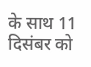के साथ 11 दिसंबर को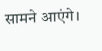सामने आएंगे।